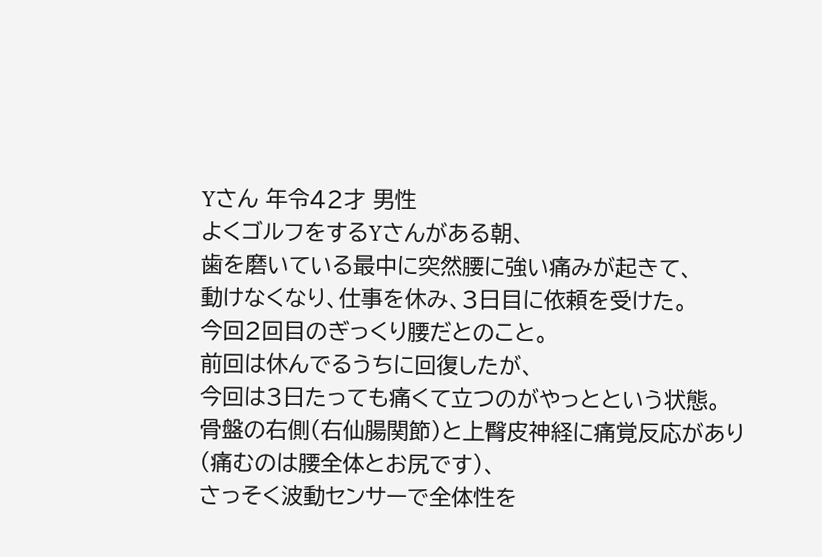Yさん 年令42才 男性
よくゴルフをするYさんがある朝、
歯を磨いている最中に突然腰に強い痛みが起きて、
動けなくなり、仕事を休み、3日目に依頼を受けた。
今回2回目のぎっくり腰だとのこと。
前回は休んでるうちに回復したが、
今回は3日たっても痛くて立つのがやっとという状態。
骨盤の右側(右仙腸関節)と上臀皮神経に痛覚反応があり
(痛むのは腰全体とお尻です)、
さっそく波動センサーで全体性を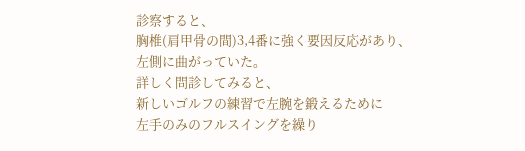診察すると、
胸椎(肩甲骨の間)3,4番に強く要因反応があり、
左側に曲がっていた。
詳しく問診してみると、
新しいゴルフの練習で左腕を鍛えるために
左手のみのフルスイングを繰り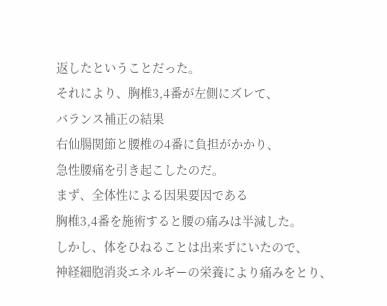返したということだった。
それにより、胸椎3,4番が左側にズレて、
バランス補正の結果
右仙腸関節と腰椎の4番に負担がかかり、
急性腰痛を引き起こしたのだ。
まず、全体性による因果要因である
胸椎3,4番を施術すると腰の痛みは半減した。
しかし、体をひねることは出来ずにいたので、
神経細胞消炎エネルギーの栄養により痛みをとり、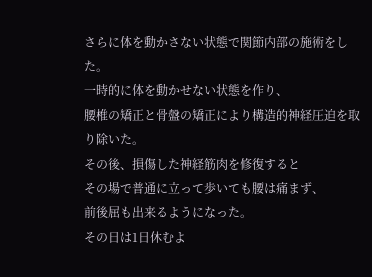さらに体を動かさない状態で関節内部の施術をした。
一時的に体を動かせない状態を作り、
腰椎の矯正と骨盤の矯正により構造的神経圧迫を取り除いた。
その後、損傷した神経筋肉を修復すると
その場で普通に立って歩いても腰は痛まず、
前後屈も出来るようになった。
その日は1日休むよ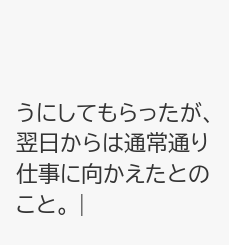うにしてもらったが、
翌日からは通常通り仕事に向かえたとのこと。 |